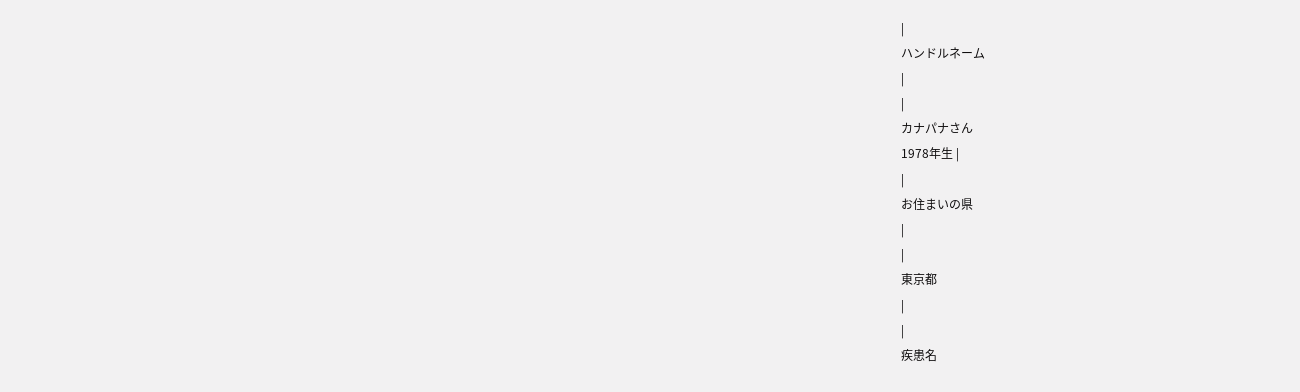|
ハンドルネーム
|
|
カナパナさん
1978年生 |
|
お住まいの県
|
|
東京都
|
|
疾患名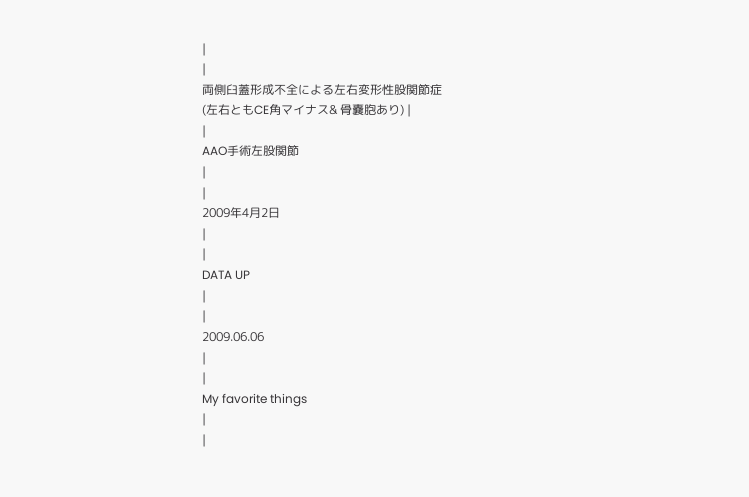|
|
両側臼蓋形成不全による左右変形性股関節症
(左右ともCE角マイナス& 骨嚢胞あり) |
|
AAO手術左股関節
|
|
2009年4月2日
|
|
DATA UP
|
|
2009.06.06
|
|
My favorite things
|
|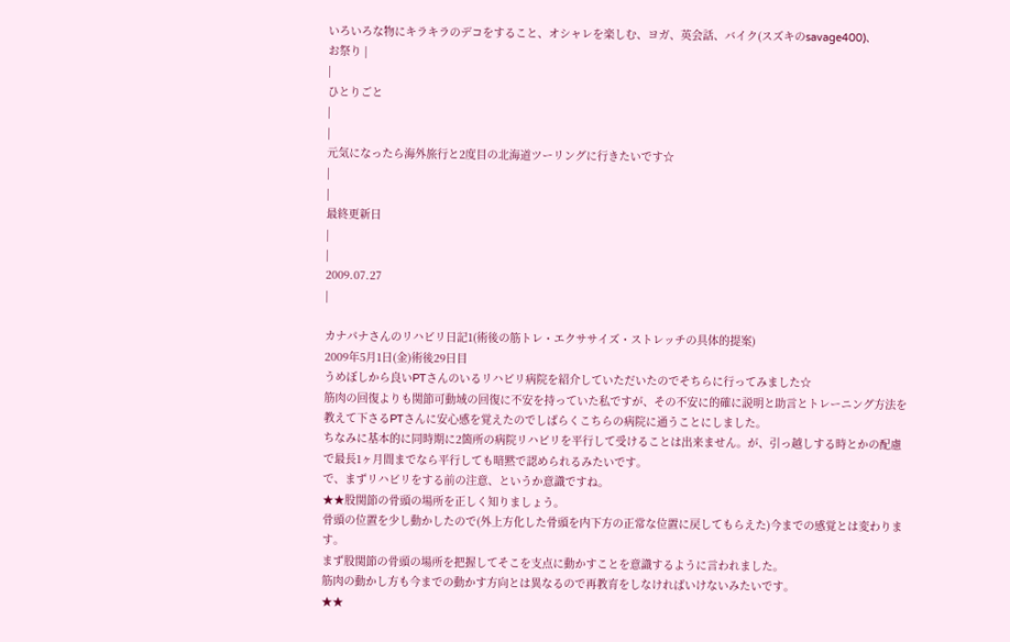いろいろな物にキラキラのデコをすること、オシャレを楽しむ、ヨガ、英会話、バイク(スズキのsavage400)、
お祭り |
|
ひとりごと
|
|
元気になったら海外旅行と2度目の北海道ツーリングに行きたいです☆
|
|
最終更新日
|
|
2009.07.27
|

カナパナさんのリハビリ日記1(術後の筋トレ・エクササイズ・ストレッチの具体的提案)
2009年5月1日(金)術後29日目
うめぼしから良いPTさんのいるリハビリ病院を紹介していただいたのでそちらに行ってみました☆
筋肉の回復よりも関節可動域の回復に不安を持っていた私ですが、その不安に的確に説明と助言とトレーニング方法を教えて下さるPTさんに安心感を覚えたのでしばらくこちらの病院に通うことにしました。
ちなみに基本的に同時期に2箇所の病院リハビリを平行して受けることは出来ません。が、引っ越しする時とかの配慮で最長1ヶ月間までなら平行しても暗黙で認められるみたいです。
で、まずリハビリをする前の注意、というか意識ですね。
★★股関節の骨頭の場所を正しく知りましょう。
骨頭の位置を少し動かしたので(外上方化した骨頭を内下方の正常な位置に戻してもらえた)今までの感覚とは変わります。
まず股関節の骨頭の場所を把握してそこを支点に動かすことを意識するように言われました。
筋肉の動かし方も今までの動かす方向とは異なるので再教育をしなければいけないみたいです。
★★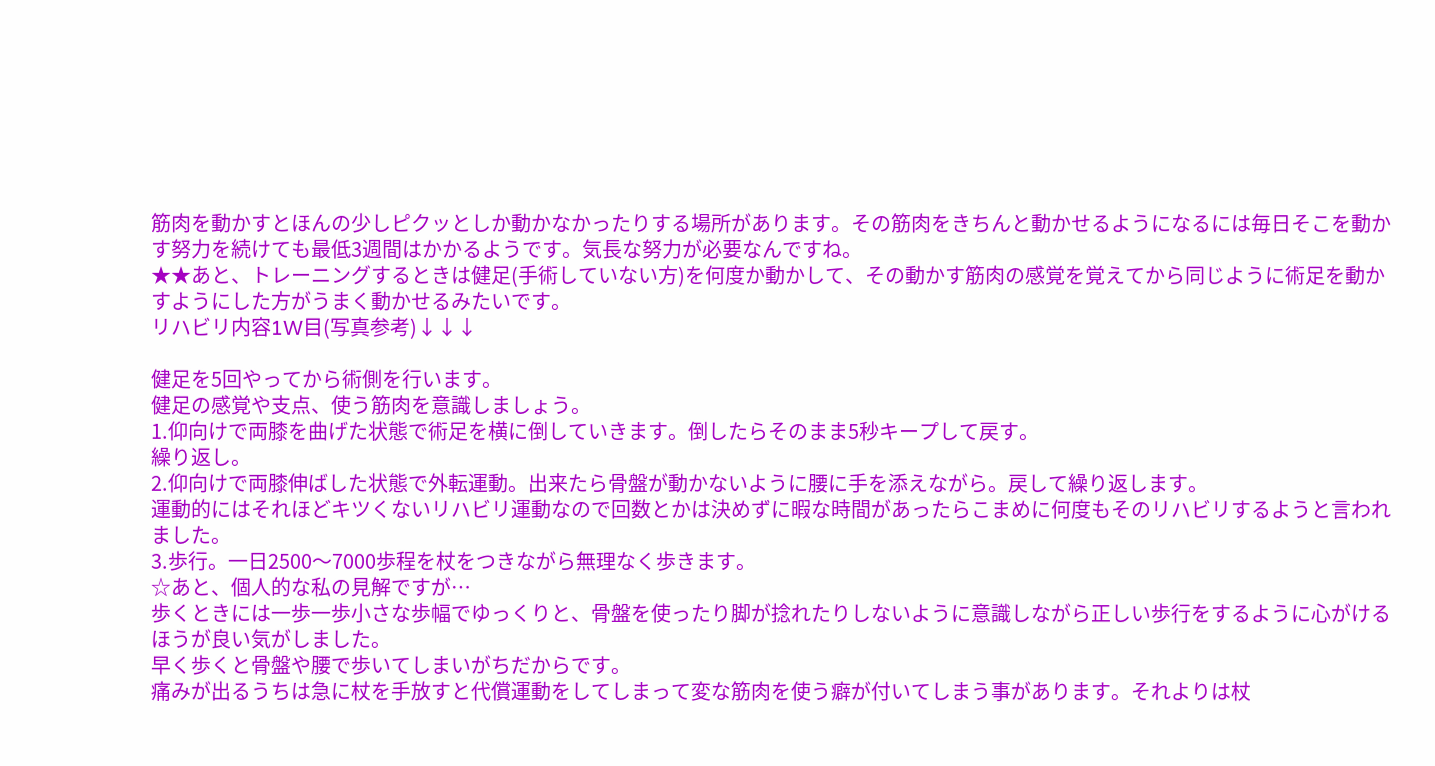筋肉を動かすとほんの少しピクッとしか動かなかったりする場所があります。その筋肉をきちんと動かせるようになるには毎日そこを動かす努力を続けても最低3週間はかかるようです。気長な努力が必要なんですね。
★★あと、トレーニングするときは健足(手術していない方)を何度か動かして、その動かす筋肉の感覚を覚えてから同じように術足を動かすようにした方がうまく動かせるみたいです。
リハビリ内容1W目(写真参考)↓↓↓

健足を5回やってから術側を行います。
健足の感覚や支点、使う筋肉を意識しましょう。
1.仰向けで両膝を曲げた状態で術足を横に倒していきます。倒したらそのまま5秒キープして戻す。
繰り返し。
2.仰向けで両膝伸ばした状態で外転運動。出来たら骨盤が動かないように腰に手を添えながら。戻して繰り返します。
運動的にはそれほどキツくないリハビリ運動なので回数とかは決めずに暇な時間があったらこまめに何度もそのリハビリするようと言われました。
3.歩行。一日2500〜7000歩程を杖をつきながら無理なく歩きます。
☆あと、個人的な私の見解ですが…
歩くときには一歩一歩小さな歩幅でゆっくりと、骨盤を使ったり脚が捻れたりしないように意識しながら正しい歩行をするように心がけるほうが良い気がしました。
早く歩くと骨盤や腰で歩いてしまいがちだからです。
痛みが出るうちは急に杖を手放すと代償運動をしてしまって変な筋肉を使う癖が付いてしまう事があります。それよりは杖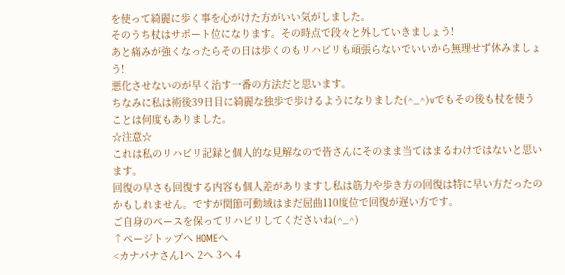を使って綺麗に歩く事を心がけた方がいい気がしました。
そのうち杖はサポート位になります。その時点で段々と外していきましょう!
あと痛みが強くなったらその日は歩くのもリハビリも頑張らないでいいから無理せず休みましょう!
悪化させないのが早く治す一番の方法だと思います。
ちなみに私は術後39日目に綺麗な独歩で歩けるようになりました(^_^)vでもその後も杖を使うことは何度もありました。
☆注意☆
これは私のリハビリ記録と個人的な見解なので皆さんにそのまま当てはまるわけではないと思います。
回復の早さも回復する内容も個人差がありますし私は筋力や歩き方の回復は特に早い方だったのかもしれません。ですが関節可動域はまだ屈曲110度位で回復が遅い方です。
ご自身のペースを保ってリハビリしてくださいね(^_^)
↑ページトップへ HOMEへ
<カナパナさん1へ 2へ 3へ 4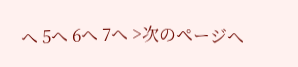へ 5へ 6へ 7へ >次のページへ